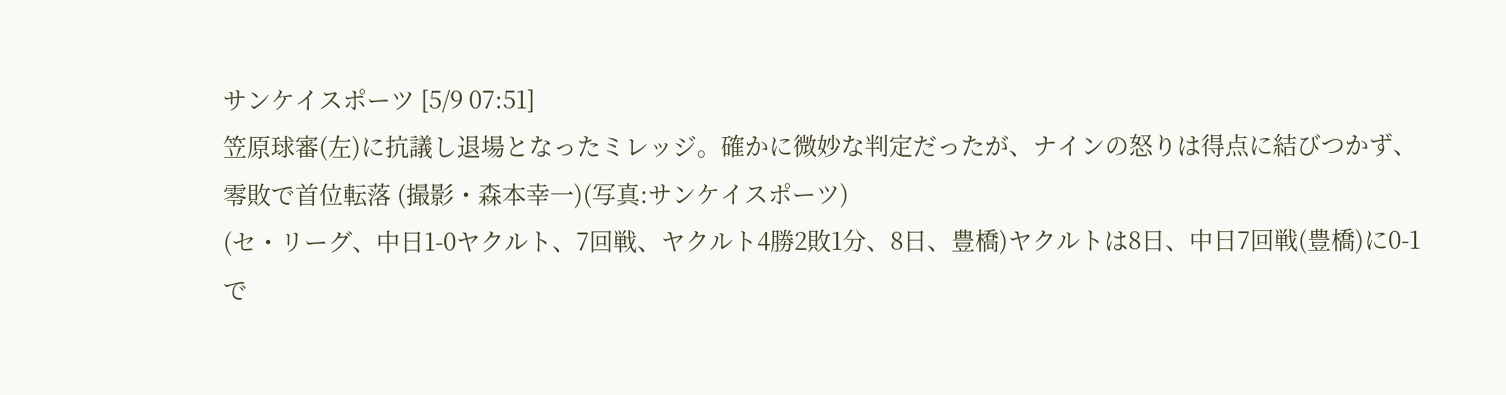サンケイスポーツ [5/9 07:51]
笠原球審(左)に抗議し退場となったミレッジ。確かに微妙な判定だったが、ナインの怒りは得点に結びつかず、零敗で首位転落 (撮影・森本幸一)(写真:サンケイスポーツ)
(セ・リーグ、中日1-0ヤクルト、7回戦、ヤクルト4勝2敗1分、8日、豊橋)ヤクルトは8日、中日7回戦(豊橋)に0-1で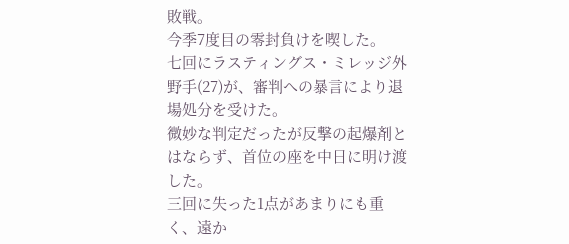敗戦。
今季7度目の零封負けを喫した。
七回にラスティングス・ミレッジ外野手(27)が、審判への暴言により退場処分を受けた。
微妙な判定だったが反撃の起爆剤とはならず、首位の座を中日に明け渡した。
三回に失った1点があまりにも重く、遠か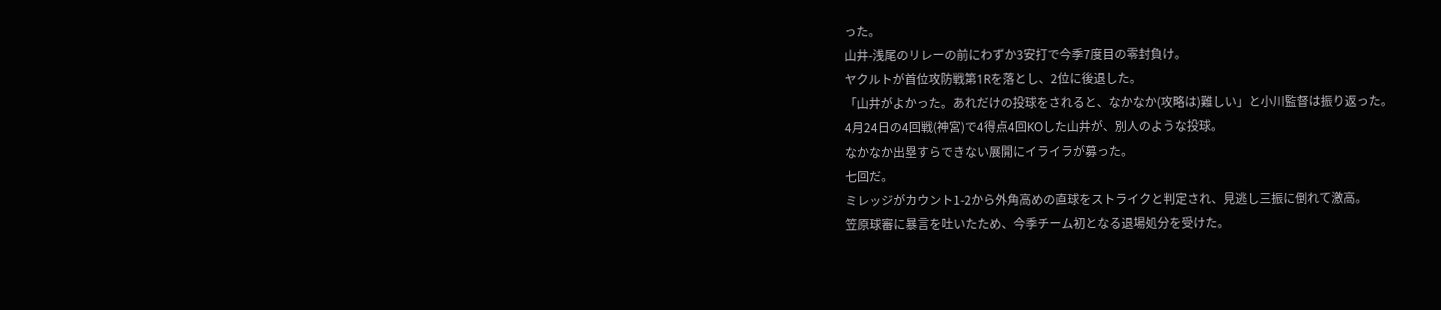った。
山井-浅尾のリレーの前にわずか3安打で今季7度目の零封負け。
ヤクルトが首位攻防戦第1Rを落とし、2位に後退した。
「山井がよかった。あれだけの投球をされると、なかなか(攻略は)難しい」と小川監督は振り返った。
4月24日の4回戦(神宮)で4得点4回KOした山井が、別人のような投球。
なかなか出塁すらできない展開にイライラが募った。
七回だ。
ミレッジがカウント1-2から外角高めの直球をストライクと判定され、見逃し三振に倒れて激高。
笠原球審に暴言を吐いたため、今季チーム初となる退場処分を受けた。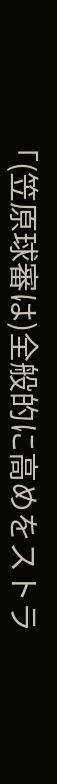「(笠原球審は)全般的に高めをストラ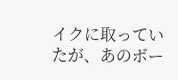イクに取っていたが、あのボー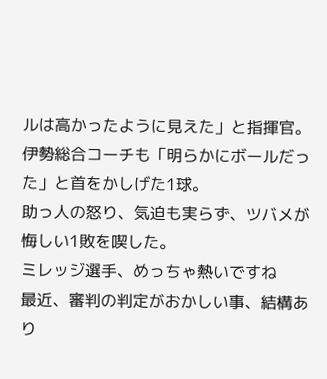ルは高かったように見えた」と指揮官。
伊勢総合コーチも「明らかにボールだった」と首をかしげた1球。
助っ人の怒り、気迫も実らず、ツバメが悔しい1敗を喫した。
ミレッジ選手、めっちゃ熱いですね
最近、審判の判定がおかしい事、結構あり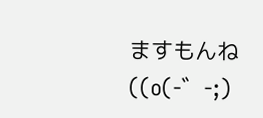ますもんね((o(-゛-;)